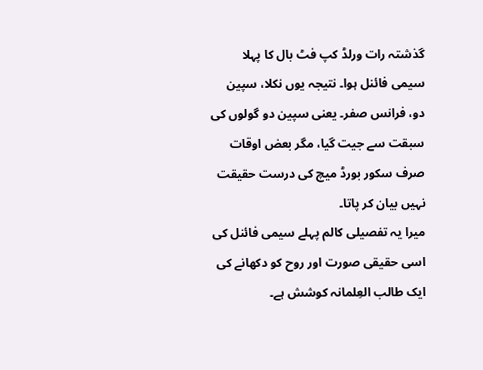گذشتہ رات ورلڈ کپ فٹ بال کا پہلا سیمی فائنل ہوا۔ نتیجہ یوں نکلا، سپین دو، فرانس صفر۔ یعنی سپین دو گولوں کی سبقت سے جیت گیا، مگر بعض اوقات صرف سکور بورڈ میچ کی درست حقیقت نہیں بیان کر پاتا۔
میرا یہ تفصیلی کالم پہلے سیمی فائنل کی اسی حقیقی صورت اور روح کو دکھانے کی ایک طالب العِلمانہ کوشش ہے۔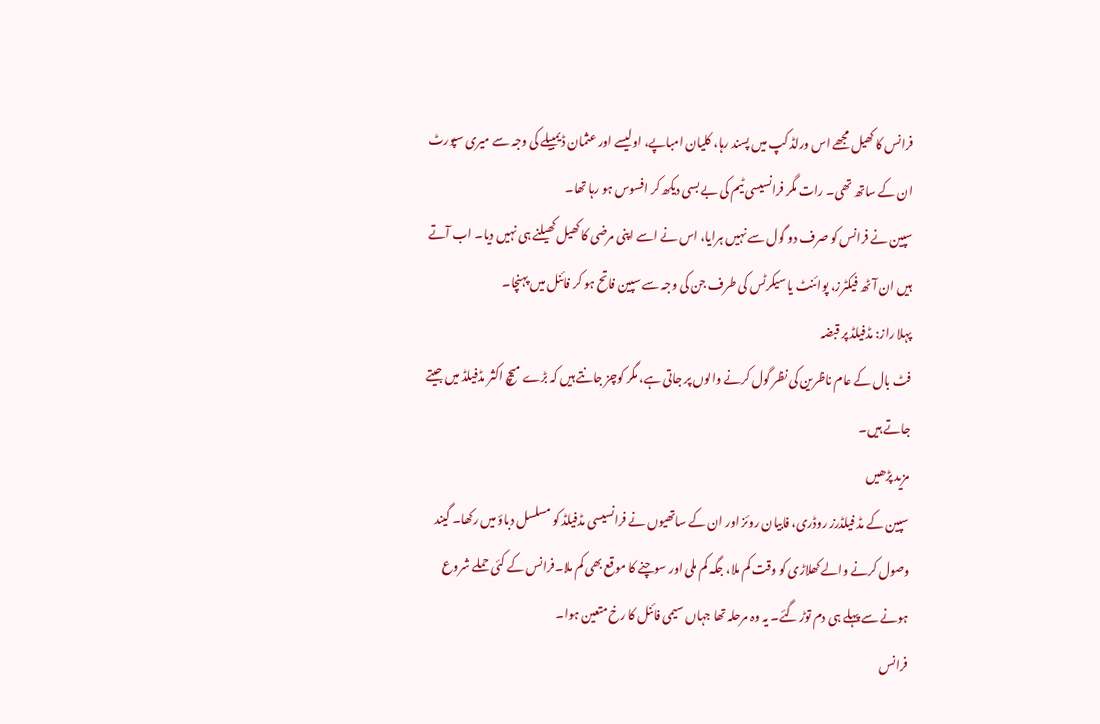فرانس کا کھیل مجھے اس ورلڈ کپ میں پسند رہا، کلیان امباپے، اولیسے اور عثمان ڈیمبیلے کی وجہ سے میری سپورٹ ان کے ساتھ تھی۔ رات مگر فرانسیسی ٹیم کی بے بسی دیکھ کر افسوس ہو رہا تھا۔
سپین نے فرانس کو صرف دو گول سے نہیں ہرایا، اس نے اسے اپنی مرضی کا کھیل کھیلنے ہی نہیں دیا۔ اب آتے ہیں ان آٹھ فیکٹرز، پوائنٹ یا سیکرٹس کی طرف جن کی وجہ سے سپین فاتح ہو کر فائنل میں پہنچا۔
پہلا راز: مڈفیلڈ پر قبضہ
فٹ بال کے عام ناظرین کی نظر گول کرنے والوں پر جاتی ہے، مگر کوچز جانتے ہیں کہ بڑے میچ اکثر مڈفیلڈ میں جیتے جاتے ہیں۔
مزید پڑھیں
سپین کے مڈ فیلڈرز روڈری، فابیان روئز اور ان کے ساتھیوں نے فرانسیسی مڈفیلڈ کو مسلسل دباؤ میں رکھا۔ گیند وصول کرنے والے کھلاڑی کو وقت کم ملا، جگہ کم ملی اور سوچنے کا موقع بھی کم ملا۔فرانس کے کئی حملے شروع ہونے سے پہلے ہی دم توڑ گئے۔ یہ وہ مرحلہ تھا جہاں سیمی فائنل کا رخ متعین ہوا۔
فرانس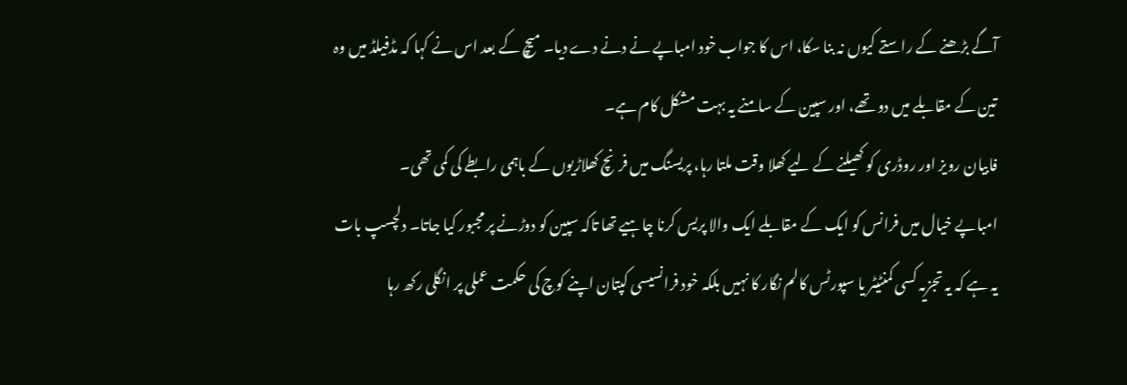آگے بڑھنے کے راستے کیوں نہ بنا سکا، اس کا جواب خود امباپے نے دنے دے دیا۔ میچ کے بعد اس نے کہا کہ مڈفیلڈ میں وہ تین کے مقابلے میں دو تھے، اور سپین کے سامنے یہ بہت مشکل کام ہے۔
فابیان رویز اور روڈری کو کھیلنے کے لیے کھلا وقت ملتا رہا، پریسنگ میں فرنچ کھلاڑیوں کے باہمی رابطے کی کمی تھی۔
امباپے خیال میں فرانس کو ایک کے مقابلے ایک والا پریس کرنا چاہیے تھا تاکہ سپین کو دوڑنے پر مجبور کیا جاتا۔ دلچسپ بات یہ ہے کہ یہ تجزیہ کسی کمنٹیٹر یا سپورٹس کالم نگار کا نہیں بلکہ خود فرانسیسی کپتان اپنے کوچ کی حکمت عملی پر انگلی رکھ رہا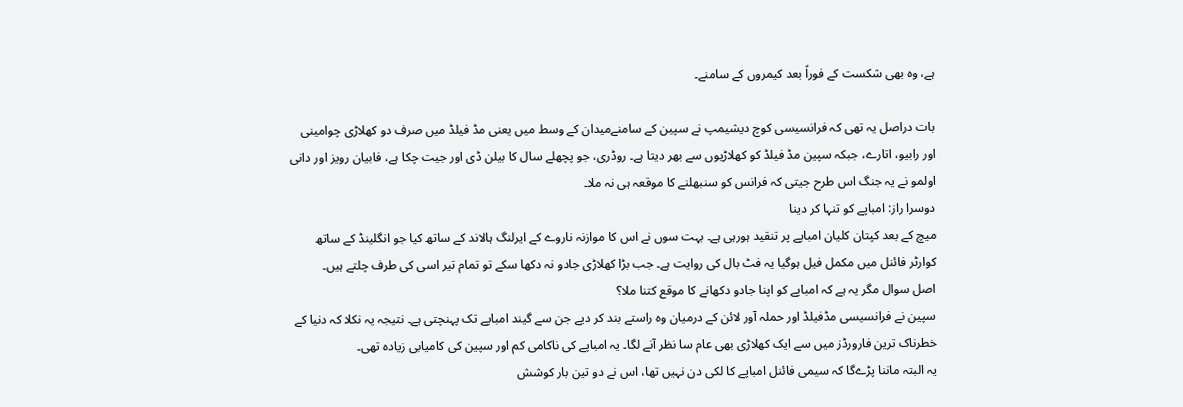ہے، وہ بھی شکست کے فوراً بعد کیمروں کے سامنے۔

بات دراصل یہ تھی کہ فرانسیسی کوچ دیشیمپ نے سپین کے سامنےمیدان کے وسط میں یعنی مڈ فیلڈ میں صرف دو کھلاڑی چوامینی اور رابیو، اتارے، جبکہ سپین مڈ فیلڈ کو کھلاڑیوں سے بھر دیتا ہے۔ روڈری، جو پچھلے سال کا بیلن ڈی اور جیت چکا ہے، فابیان رویز اور دانی اولمو نے یہ جنگ اس طرح جیتی کہ فرانس کو سنبھلنے کا موقعہ ہی نہ ملا۔
دوسرا راز: امباپے کو تنہا کر دینا
میچ کے بعد کپتان کلیان امباپے پر تنقید ہورہی ہے۔ بہت سوں نے اس کا موازنہ ناروے کے ایرلنگ ہالاند کے ساتھ کیا جو انگلینڈ کے ساتھ کوارٹر فائنل میں مکمل فیل ہوگیا یہ فٹ بال کی روایت ہے۔ جب بڑا کھلاڑی جادو نہ دکھا سکے تو تمام تیر اسی کی طرف چلتے ہیں۔
اصل سوال مگر یہ ہے کہ امباپے کو اپنا جادو دکھانے کا موقع کتنا ملا؟
سپین نے فرانسیسی مڈفیلڈ اور حملہ آور لائن کے درمیان وہ راستے بند کر دیے جن سے گیند امباپے تک پہنچتی ہے۔ نتیجہ یہ نکلا کہ دنیا کے خطرناک ترین فارورڈز میں سے ایک کھلاڑی بھی عام سا نظر آنے لگا۔ یہ امباپے کی ناکامی کم اور سپین کی کامیابی زیادہ تھی۔
یہ البتہ ماننا پڑےگا کہ سیمی فائنل امباپے کا لکی دن نہیں تھا، اس نے دو تین بار کوشش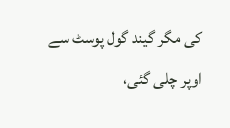کی مگر گیند گول پوسٹ سے اوپر چلی گئی،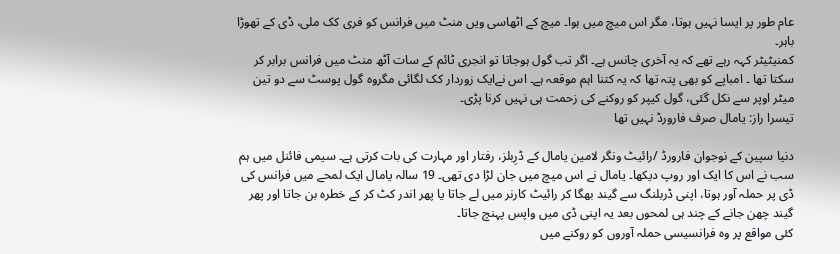عام طور پر ایسا نہیں ہوتا، مگر اس میچ میں ہوا۔ میچ کے اٹھاسی ویں منٹ میں فرانس کو فری کک ملی، ڈی کے تھوڑا باہر۔
کمنیٹیٹر کہہ رہے تھے کہ یہ آخری چانس ہے۔ اگر تب گول ہوجاتا تو انجری ٹائم کے سات آٹھ منٹ میں فرانس برابر کر سکتا تھا ۔ امباپے کو بھی پتہ تھا کہ یہ کتنا اہم موقعہ ہے۔ اس نےایک زوردار کک لگائی مگروہ گول پوسٹ سے دو تین میٹر اوپر سے نکل گئی، گول کیپر کو روکنے کی زحمت ہی نہیں کرنا پڑی۔
تیسرا راز: یامال صرف فارورڈ نہیں تھا

دنیا سپین کے نوجوان فارورڈ /رائیٹ ونگر لامین یامال کے ڈرِبلز، رفتار اور مہارت کی بات کرتی ہے۔ سیمی فائنل میں ہم سب نے اس کا ایک اور روپ دیکھا۔ یامال نے اس میچ میں جان لڑا دی تھی۔ 19 سالہ یامال ایک لمحے میں فرانس کی ڈی پر حملہ آور ہوتا، اپنی ڈربلنگ سے گیند بھگا کر رائیٹ کارنر میں لے جاتا یا پھر اندر کٹ کر کے خطرہ بن جاتا اور پھر گیند چھن جانے کے چند ہی لمحوں بعد یہ اپنی ڈی میں واپس پہنچ جاتا۔
کئی مواقع پر وہ فرانسیسی حملہ آوروں کو روکنے میں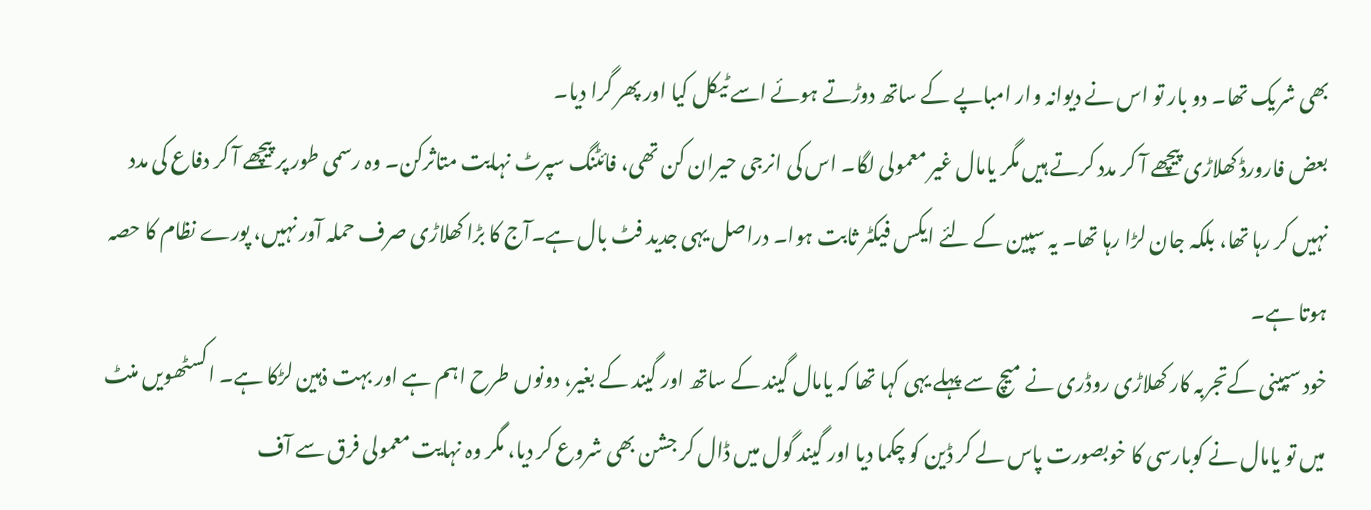بھی شریک تھا۔ دو بار تو اس نے دیوانہ وار امباپے کے ساتھ دوڑتے ہوئے اسے ٹیکل کیا اور پھر گرا دیا۔
بعض فارورڈ کھلاڑی پیچھے آ کر مدد کرتے ہیں مگر یامال غیر معمولی لگا۔ اس کی انرجی حیران کن تھی، فائٹنگ سپرٹ نہایت متاثرکن۔ وہ رسمی طور پر پیچھے آ کر دفاع کی مدد نہیں کر رہا تھا، بلکہ جان لڑا رہا تھا۔ یہ سپین کے لئے ایکس فیکٹر ثابت ہوا۔ دراصل یہی جدید فٹ بال ہے۔آج کا بڑا کھلاڑی صرف حملہ آور نہیں، پورے نظام کا حصہ ہوتا ہے۔
خود سپینی کےتجربہ کار کھلاڑی روڈری نے میچ سے پہلے یہی کہا تھا کہ یامال گیند کے ساتھ اور گیند کے بغیر، دونوں طرح اہم ہے اور بہت ذہین لڑکا ہے۔ اکسٹھویں منٹ میں تو یامال نے کوبارسی کا خوبصورت پاس لے کر ڈین کو چکما دیا اور گیند گول میں ڈال کر جشن بھی شروع کر دیا، مگر وہ نہایت معمولی فرق سے آف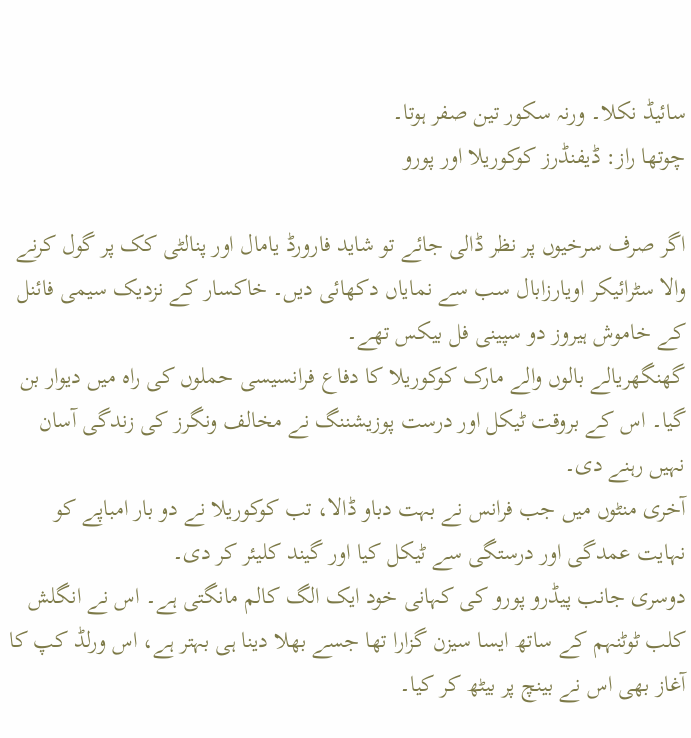سائیڈ نکلا۔ ورنہ سکور تین صفر ہوتا۔
چوتھا راز: ڈیفنڈرز کوکوریلا اور پورو

اگر صرف سرخیوں پر نظر ڈالی جائے تو شاید فارورڈ یامال اور پنالٹی کک پر گول کرنے والا سٹرائیکر اویارزابال سب سے نمایاں دکھائی دیں۔ خاکسار کے نزدیک سیمی فائنل کے خاموش ہیروز دو سپینی فل بیکس تھے۔
گھنگھریالے بالوں والے مارک کوکوریلا کا دفاع فرانسیسی حملوں کی راہ میں دیوار بن گیا۔ اس کے بروقت ٹیکل اور درست پوزیشننگ نے مخالف ونگرز کی زندگی آسان نہیں رہنے دی۔
آخری منٹوں میں جب فرانس نے بہت دباو ڈالا، تب کوکوریلا نے دو بار امباپے کو نہایت عمدگی اور درستگی سے ٹیکل کیا اور گیند کلیئر کر دی۔
دوسری جانب پیڈرو پورو کی کہانی خود ایک الگ کالم مانگتی ہے۔ اس نے انگلش کلب ٹوٹنہم کے ساتھ ایسا سیزن گزارا تھا جسے بھلا دینا ہی بہتر ہے، اس ورلڈ کپ کا آغاز بھی اس نے بینچ پر بیٹھ کر کیا۔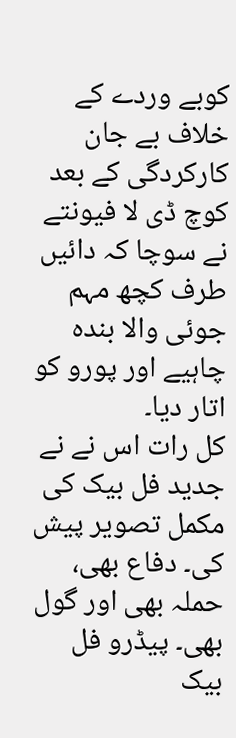کوبے وردے کے خلاف بے جان کارکردگی کے بعد کوچ ڈی لا فیونتے نے سوچا کہ دائیں طرف کچھ مہم جوئی والا بندہ چاہیے اور پورو کو اتار دیا۔
کل رات اس نے نے جدید فل بیک کی مکمل تصویر پیش کی۔ دفاع بھی، حملہ بھی اور گول بھی۔ پیڈرو فل بیک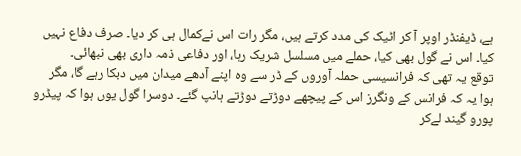ہے، ڈیفنڈر اوپر آ کر اٹیک کی مدد کرتے ہیں، مگر رات اس نےکمال ہی کر دیا۔ صرف دفاع نہیں کیا۔ اس نے گول بھی کیا، حملے میں مسلسل شریک رہا، اور دفاعی ذمہ داری بھی نبھائی۔
توقع یہ تھی کہ فرانسیسی حملہ آوروں کے ڈر سے وہ اپنے آدھے میدان میں دبکا رہے گا، مگر ہوا یہ کہ فرانس کے ونگرز اس کے پیچھے دوڑتے دوڑتے ہانپ گئے۔ دوسرا گول یوں ہوا کہ پیڈرو پورو گیند لےکر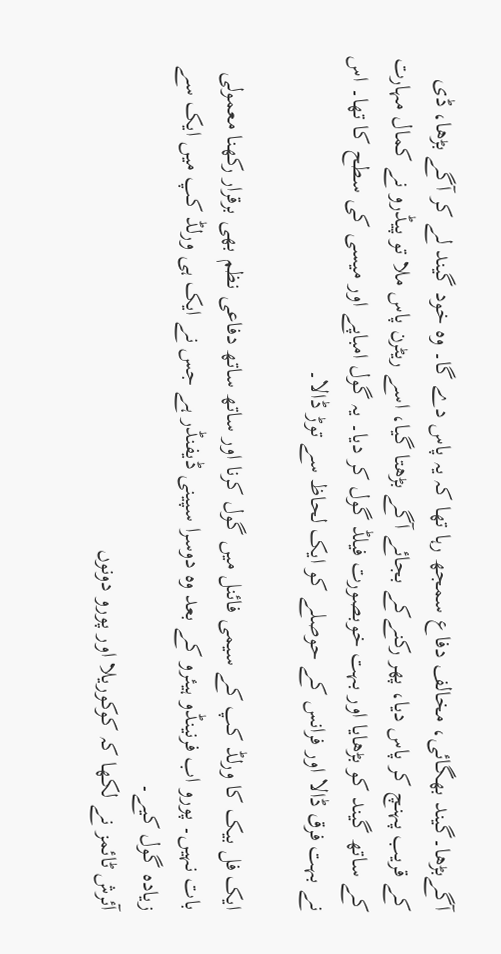آگےبڑھا۔گیند بھگائی، مخالف دفاع سمجھ رہا تھا کہ یہ پاس دے گا۔ وہ خود گیند لے کر آگے بڑھا، ڈی کے قریب پہنچ کر پاس دیا، پھر رکنےکے بجائے آگے بڑھتا گیا، اسے ریٹرن پاس ملا تو پیڈرو نے کمال مہارت کے ساتھ گیند کو بڑھایا اور بہت خوبصورت فیلڈ گول کر دیا۔ یہ گول امباپے اور میسی کی سطح کا تھا۔ اس نے بہت فرق ڈالا اور فرانس کے حوصلے کو ایک لحاظ سے توڑ ڈالا۔

ایک فل بیک کا ورلڈ کپ کے سیمی فائنل میں گول کرنا اور ساتھ ساتھ دفاعی نظم بھی برقرار رکھنا معمولی بات نہیں۔ پورو اب فرنینڈو ہیئرو کے بعد وہ دوسرا سپینی ڈیفنڈر ہے جس نے ایک ہی ورلڈ کپ میں ایک سے زیادہ گول کیے۔
آئرش ٹائمز نے لکھا کہ کوکوریلا اور پورو دونوں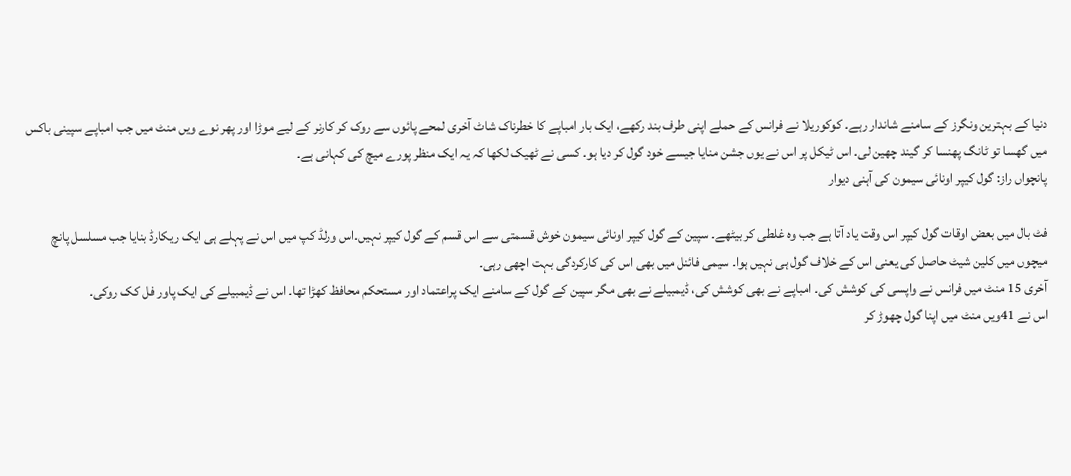دنیا کے بہترین ونگرز کے سامنے شاندار رہے۔ کوکوریلا نے فرانس کے حملے اپنی طرف بند رکھے، ایک بار امباپے کا خطرناک شاٹ آخری لمحے پائوں سے روک کر کارنر کے لیے موڑا اور پھر نوے ویں منٹ میں جب امباپے سپینی باکس میں گھسا تو ٹانگ پھنسا کر گیند چھین لی۔ اس ٹیکل پر اس نے یوں جشن منایا جیسے خود گول کر دیا ہو۔ کسی نے ٹھیک لکھا کہ یہ ایک منظر پورے میچ کی کہانی ہے۔
پانچواں راز: گول کیپر اونائی سیمون کی آہنی دیوار

فٹ بال میں بعض اوقات گول کیپر اس وقت یاد آتا ہے جب وہ غلطی کر بیٹھے۔ سپین کے گول کیپر اونائی سیمون خوش قسمتی سے اس قسم کے گول کیپر نہیں۔اس ورلڈ کپ میں اس نے پہلے ہی ایک ریکارڈ بنایا جب مسلسل پانچ میچوں میں کلین شیٹ حاصل کی یعنی اس کے خلاف گول ہی نہیں ہوا۔ سیمی فائنل میں بھی اس کی کارکردگی بہت اچھی رہی۔
آخری 15 منٹ میں فرانس نے واپسی کی کوشش کی۔ امباپے نے بھی کوشش کی، ڈیمبیلے نے بھی مگر سپین کے گول کے سامنے ایک پراعتماد اور مستحکم محافظ کھڑا تھا۔ اس نے ڈیمبیلے کی ایک پاور فل کک روکی۔
اس نے 41ویں منٹ میں اپنا گول چھوڑ کر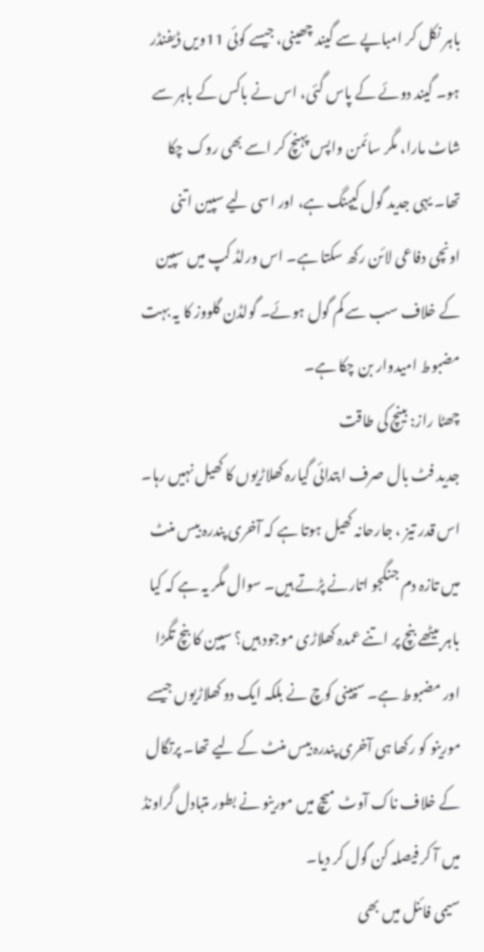باہر نکل کر امباپے سے گیند چھینی، جیسے کوئی 11ویں ڈیفنڈر ہو۔ گیند دوئے کے پاس گئی، اس نے باکس کے باہر سے شاٹ مارا، مگر سائمن واپس پہنچ کر اسے بھی روک چکا تھا۔ یہی جدید گول کیپنگ ہے، اور اسی لیے سپین اتنی اونچی دفاعی لائن رکھ سکتا ہے۔ اس ورلڈ کپ میں سپین کے خلاف سب سے کم گول ہوئے۔ گولڈن گلووز کا یہ بہت مضبوط امیدوار بن چکا ہے۔
چھٹا راز: بینچ کی طاقت
جدید فٹ بال صرف ابتدائی گیارہ کھلاڑیوں کا کھیل نہیں رہا۔ اس قدر تیز ، جارحانہ کھیل ہوتا ہے کہ آخری پندرہ بیس منٹ میں تازہ دم جنگجو اتارنے پڑتے ہیں۔ سوال مگر یہ ہے کہ کیا باہر بیٹھے بنچ پر اتنے عمدہ کھلاڑی موجود ہیں؟ سپین کا بنچ تگڑا اور مضبوط ہے۔ سپینی کوچ نے بلکہ ایک دو کھلاڑیوں جیسے مورینو کو رکھا ہی آخری پندرہ بیس منٹ کے لیے تھا۔ پرتگال کے خلاف ناک آوٹ میچ میں مورینو نے بطور متبادل گراونڈ میں آ کر فیصلہ کن گول کر دیا۔
سیمی فائنل میں بھی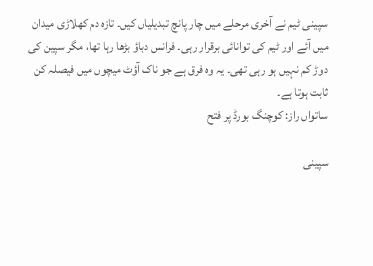سپینی ٹیم نے آخری مرحلے میں چار پانچ تبدیلیاں کیں۔ تازہ دم کھلاڑی میدان میں آئے اور ٹیم کی توانائی برقرار رہی۔ فرانس دباؤ بڑھا رہا تھا، مگر سپین کی دوڑ کم نہیں ہو رہی تھی۔ یہ وہ فرق ہے جو ناک آؤٹ میچوں میں فیصلہ کن ثابت ہوتا ہے۔
ساتواں راز: کوچنگ بورڈ پر فتح

سپینی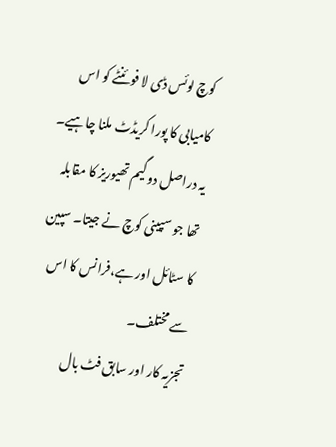کوچ لوئس ڈی لا فوئنٹے کو اس کامیابی کا پورا کریڈٹ ملنا چاہیے۔ یہ دراصل دو گیم تھیوریز کا مقابلہ تھا جو سپینی کوچ نے جیتا۔ سپین کا سٹائل اور ہے،فرانس کا اس سے مختلف۔
تجزیہ کار اور سابق فٹ بال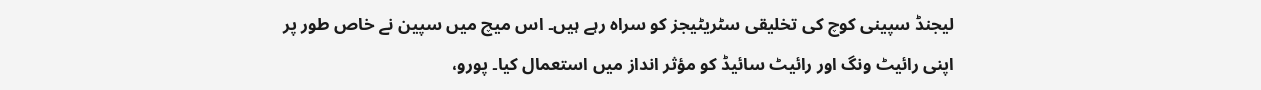لیجنڈ سپینی کوچ کی تخلیقی سٹریٹیجز کو سراہ رہے ہیں۔ اس میچ میں سپین نے خاص طور پر اپنی رائیٹ ونگ اور رائیٹ سائیڈ کو مؤثر انداز میں استعمال کیا۔ پورو،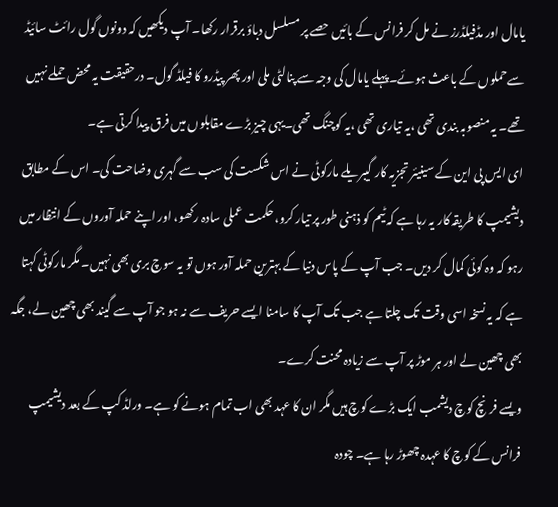یامال اور مڈفیلڈرز نے مل کر فرانس کے بائیں حصے پر مسلسل دباؤ برقرار رکھا۔ آپ دیکھیں کہ دونوں گول رائٹ سائیڈ سےحملوں کے باعث ہوئے۔پہلے یامال کی وجہ سے پنالٹی ملی اور پھر پیڈرو کا فیلڈ گول۔ درحقیقت یہ محض حملے نہیں تھے۔ یہ منصوبہ بندی تھی ،یہ تیاری تھی ،یہ کوچنگ تھی۔یہی چیز بڑے مقابلوں میں فرق پیدا کرتی ہے۔
ای ایس پی این کے سینیئر تجزیہ کار گیبریلے مارکوٹی نے اس شکست کی سب سے گہری وضاحت کی۔ اس کے مطابق دیشیمپ کا طریقہ کار یہ رہا ہے کہ ٹیم کو ذہنی طور پر تیار کرو، حکمت عملی سادہ رکھو، اور اپنے حملہ آوروں کے انتظار میں رہو کہ وہ کوئی کمال کر دیں۔ جب آپ کے پاس دنیا کے بہترین حملہ آور ہوں تو یہ سوچ بری بھی نہیں۔ مگر مارکوٹی کہتا ہے کہ یہ نسخہ اسی وقت تک چلتا ہے جب تک آپ کا سامنا ایسے حریف سے نہ ہو جو آپ سے گیند بھی چھین لے، جگہ بھی چھین لے اور ہر موڑ پر آپ سے زیادہ محنت کرے۔
ویسے فرنچ کوچ دیشمب ایک بڑے کوچ ہیں مگر ان کا عہد بھی اب تمام ہونے کو ہے۔ ورلڈ کپ کے بعد دیشیمپ فرانس کے کوچ کا عہدہ چھوڑ رہا ہے۔ چودہ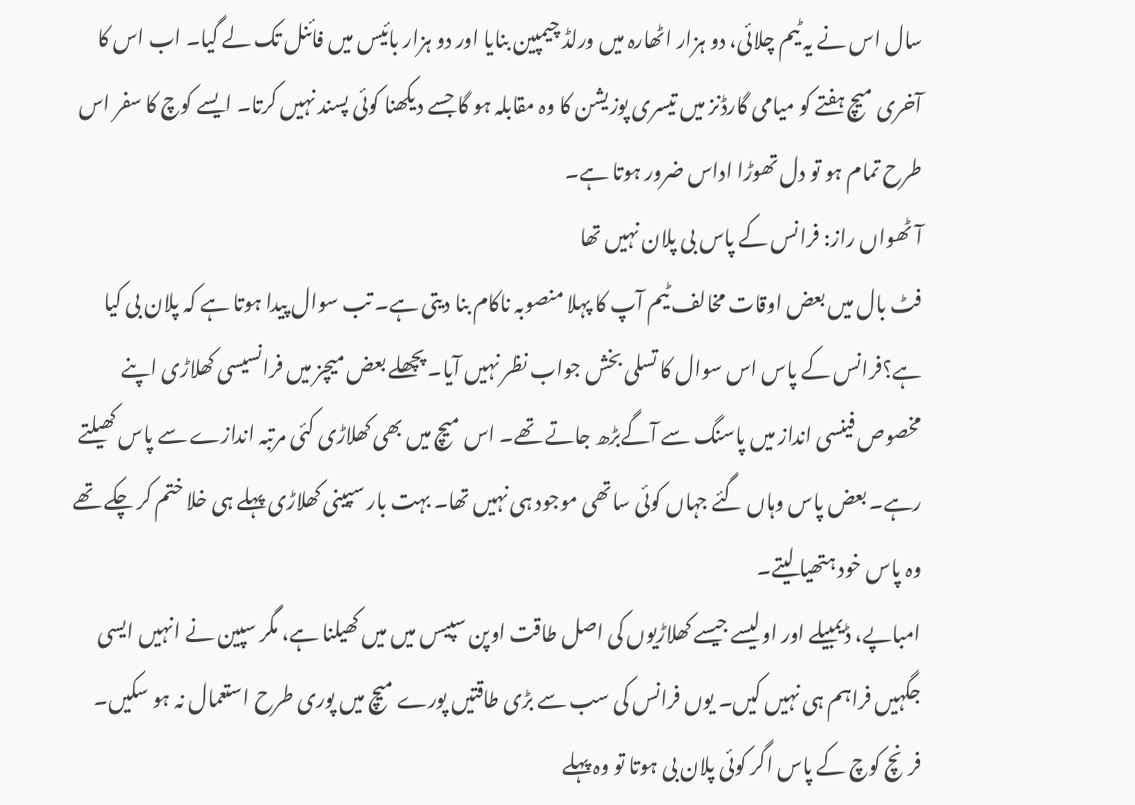سال اس نے یہ ٹیم چلائی، دو ہزار اٹھارہ میں ورلڈ چیمپین بنایا اور دو ہزار بائیس میں فائنل تک لے گیا۔ اب اس کا آخری میچ ہفتے کو میامی گارڈنز میں تیسری پوزیشن کا وہ مقابلہ ہو گا جسے دیکھنا کوئی پسند نہیں کرتا۔ ایسے کوچ کا سفر اس طرح تمام ہو تو دل تھوڑا اداس ضرور ہوتا ہے۔
آٹھواں راز: فرانس کے پاس بی پلان نہیں تھا
فٹ بال میں بعض اوقات مخالف ٹیم آپ کا پہلا منصوبہ ناکام بنا دیتی ہے۔ تب سوال پیدا ہوتا ہے کہ پلان بی کیا ہے؟فرانس کے پاس اس سوال کا تسلی بخش جواب نظر نہیں آیا۔ پچھلے بعض میچز میں فرانسیسی کھلاڑی اپنے مخصوص فینسی انداز میں پاسنگ سے آگےبڑھ جاتے تھے۔ اس میچ میں بھی کھلاڑی کئی مرتبہ اندازے سے پاس کھیلتے رہے۔ بعض پاس وہاں گئے جہاں کوئی ساتھی موجود ہی نہیں تھا۔ بہت بار سپینی کھلاڑی پہلے ہی خلا ختم کر چکے تھے وہ پاس خود ہتھیا لیتے۔
امباپے، ڈیمبیلے اور اولیسے جیسے کھلاڑیوں کی اصل طاقت اوپن سپیس میں میں کھیلنا ہے، مگر سپین نے انہیں ایسی جگہیں فراہم ہی نہیں کیں۔ یوں فرانس کی سب سے بڑی طاقتیں پورے میچ میں پوری طرح استعمال نہ ہو سکیں۔ فرنچ کوچ کے پاس اگر کوئی پلان بی ہوتا تو وہ پہلے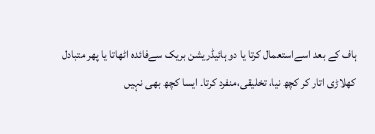ہاف کے بعد اسےاستعمال کرتا یا دو ہائیڈریشن بریک سےفائدہ اٹھاتا یا پھر متبادل کھلاڑی اتار کر کچھ نیا، تخلیقی،منفرد کرتا۔ ایسا کچھ بھی نہیں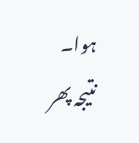ہوا۔ نتیجہ پھر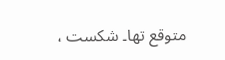متوقع تھا۔ شکست ،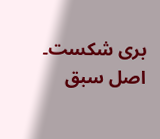بری شکست۔
اصل سبق